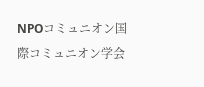NPOコミュニオン国際コミュニオン学会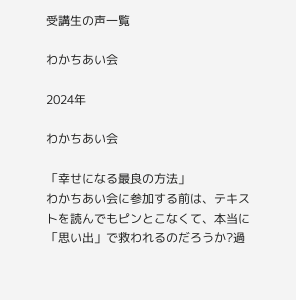受講生の声一覧

わかちあい会

2024年

わかちあい会

「幸せになる最良の方法」
わかちあい会に参加する前は、テキストを読んでもピンとこなくて、本当に「思い出」で救われるのだろうか?過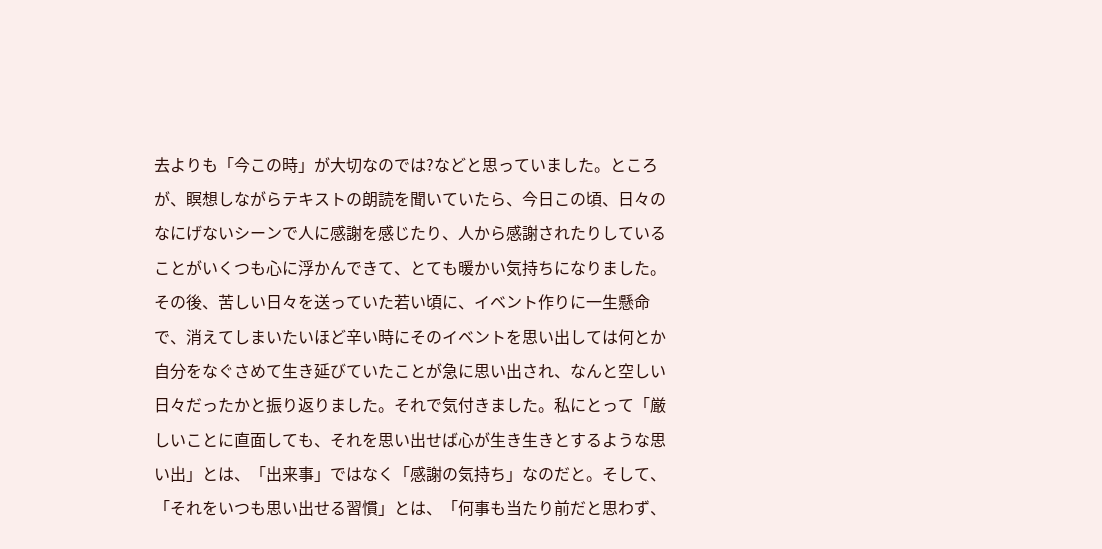去よりも「今この時」が大切なのでは?などと思っていました。ところが、瞑想しながらテキストの朗読を聞いていたら、今日この頃、日々のなにげないシーンで人に感謝を感じたり、人から感謝されたりしていることがいくつも心に浮かんできて、とても暖かい気持ちになりました。その後、苦しい日々を送っていた若い頃に、イベント作りに一生懸命で、消えてしまいたいほど辛い時にそのイベントを思い出しては何とか自分をなぐさめて生き延びていたことが急に思い出され、なんと空しい日々だったかと振り返りました。それで気付きました。私にとって「厳しいことに直面しても、それを思い出せば心が生き生きとするような思い出」とは、「出来事」ではなく「感謝の気持ち」なのだと。そして、「それをいつも思い出せる習慣」とは、「何事も当たり前だと思わず、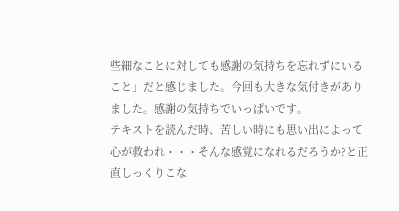些細なことに対しても感謝の気持ちを忘れずにいること」だと感じました。今回も大きな気付きがありました。感謝の気持ちでいっぱいです。
テキストを読んだ時、苦しい時にも思い出によって心が救われ・・・そんな感覚になれるだろうか?と正直しっくりこな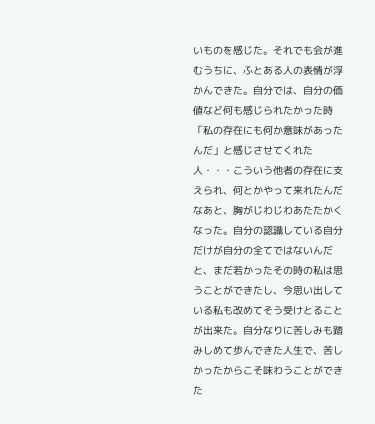いものを感じた。それでも会が進むうちに、ふとある人の表情が浮かんできた。自分では、自分の価値など何も感じられたかった時「私の存在にも何か意味があったんだ」と感じさせてくれた人・・・こういう他者の存在に支えられ、何とかやって来れたんだなあと、胸がじわじわあたたかくなった。自分の認識している自分だけが自分の全てではないんだと、まだ若かったその時の私は思うことができたし、今思い出している私も改めてそう受けとることが出来た。自分なりに苦しみも踏みしめて歩んできた人生で、苦しかったからこそ味わうことができた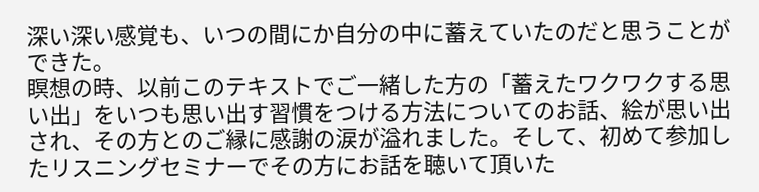深い深い感覚も、いつの間にか自分の中に蓄えていたのだと思うことができた。
瞑想の時、以前このテキストでご一緒した方の「蓄えたワクワクする思い出」をいつも思い出す習慣をつける方法についてのお話、絵が思い出され、その方とのご縁に感謝の涙が溢れました。そして、初めて参加したリスニングセミナーでその方にお話を聴いて頂いた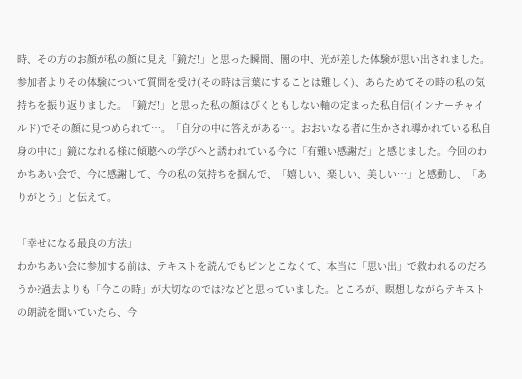時、その方のお顔が私の顔に見え「鏡だ!」と思った瞬間、闇の中、光が差した体験が思い出されました。参加者よりその体験について質問を受け(その時は言葉にすることは難しく)、あらためてその時の私の気持ちを振り返りました。「鏡だ!」と思った私の顔はびくともしない軸の定まった私自信(インナーチャイルド)でその顔に見つめられて…。「自分の中に答えがある…。おおいなる者に生かされ導かれている私自身の中に」鏡になれる様に傾聴への学びへと誘われている今に「有難い感謝だ」と感じました。今回のわかちあい会で、今に感謝して、今の私の気持ちを掴んで、「嬉しい、楽しい、美しい…」と感動し、「ありがとう」と伝えて。

「幸せになる最良の方法」
わかちあい会に参加する前は、テキストを読んでもピンとこなくて、本当に「思い出」で救われるのだろうか?過去よりも「今この時」が大切なのでは?などと思っていました。ところが、瞑想しながらテキストの朗読を聞いていたら、今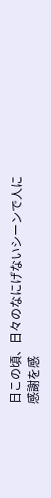日この頃、日々のなにげないシーンで人に感謝を感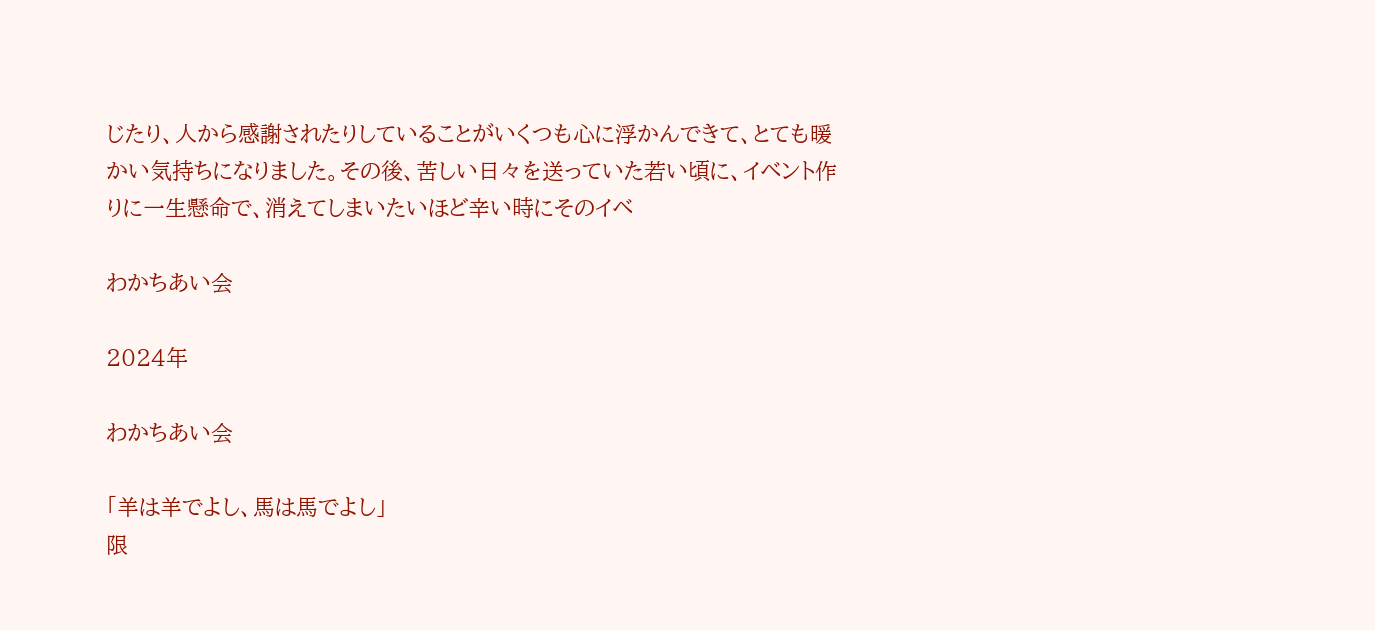じたり、人から感謝されたりしていることがいくつも心に浮かんできて、とても暖かい気持ちになりました。その後、苦しい日々を送っていた若い頃に、イベント作りに一生懸命で、消えてしまいたいほど辛い時にそのイベ

わかちあい会

2024年

わかちあい会

「羊は羊でよし、馬は馬でよし」
限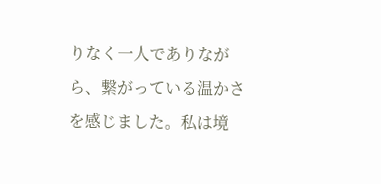りなく一人でありながら、繋がっている温かさを感じました。私は境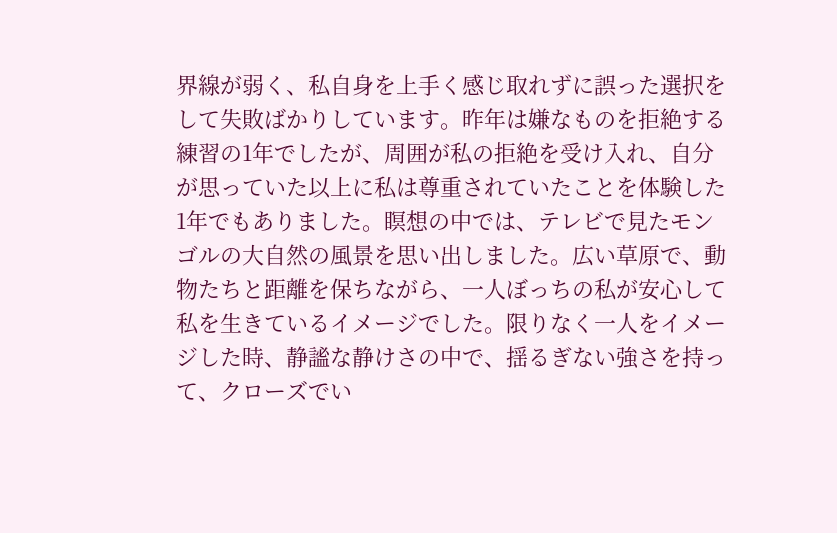界線が弱く、私自身を上手く感じ取れずに誤った選択をして失敗ばかりしています。昨年は嫌なものを拒絶する練習の1年でしたが、周囲が私の拒絶を受け入れ、自分が思っていた以上に私は尊重されていたことを体験した1年でもありました。瞑想の中では、テレビで見たモンゴルの大自然の風景を思い出しました。広い草原で、動物たちと距離を保ちながら、一人ぼっちの私が安心して私を生きているイメージでした。限りなく一人をイメージした時、静謐な静けさの中で、揺るぎない強さを持って、クローズでい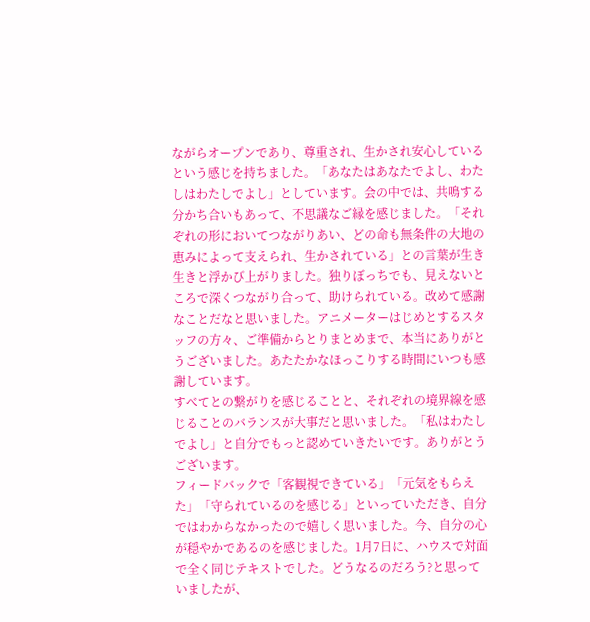ながらオープンであり、尊重され、生かされ安心しているという感じを持ちました。「あなたはあなたでよし、わたしはわたしでよし」としています。会の中では、共鳴する分かち合いもあって、不思議なご縁を感じました。「それぞれの形においてつながりあい、どの命も無条件の大地の恵みによって支えられ、生かされている」との言葉が生き生きと浮かび上がりました。独りぼっちでも、見えないところで深くつながり合って、助けられている。改めて感謝なことだなと思いました。アニメーターはじめとするスタッフの方々、ご準備からとりまとめまで、本当にありがとうございました。あたたかなほっこりする時間にいつも感謝しています。
すべてとの繋がりを感じることと、それぞれの境界線を感じることのバランスが大事だと思いました。「私はわたしでよし」と自分でもっと認めていきたいです。ありがとうございます。
フィードバックで「客観視できている」「元気をもらえた」「守られているのを感じる」といっていただき、自分ではわからなかったので嬉しく思いました。今、自分の心が穏やかであるのを感じました。1月7日に、ハウスで対面で全く同じテキストでした。どうなるのだろう?と思っていましたが、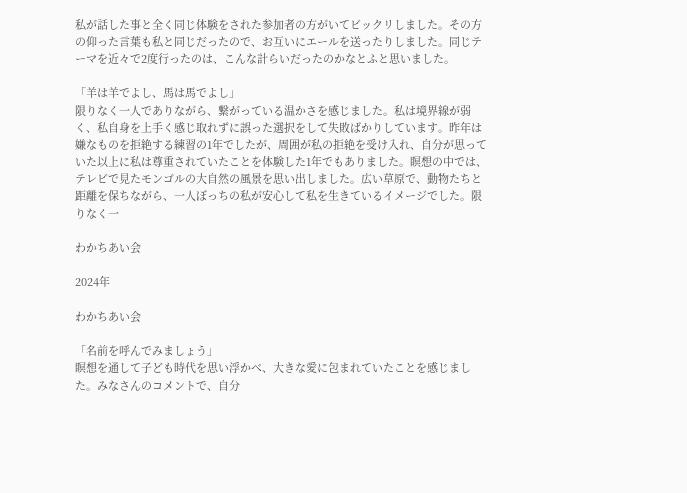私が話した事と全く同じ体験をされた参加者の方がいてビックリしました。その方の仰った言葉も私と同じだったので、お互いにエールを送ったりしました。同じテーマを近々で2度行ったのは、こんな計らいだったのかなとふと思いました。

「羊は羊でよし、馬は馬でよし」
限りなく一人でありながら、繋がっている温かさを感じました。私は境界線が弱く、私自身を上手く感じ取れずに誤った選択をして失敗ばかりしています。昨年は嫌なものを拒絶する練習の1年でしたが、周囲が私の拒絶を受け入れ、自分が思っていた以上に私は尊重されていたことを体験した1年でもありました。瞑想の中では、テレビで見たモンゴルの大自然の風景を思い出しました。広い草原で、動物たちと距離を保ちながら、一人ぼっちの私が安心して私を生きているイメージでした。限りなく一

わかちあい会

2024年

わかちあい会

「名前を呼んでみましょう」
瞑想を通して子ども時代を思い浮かべ、大きな愛に包まれていたことを感じました。みなさんのコメントで、自分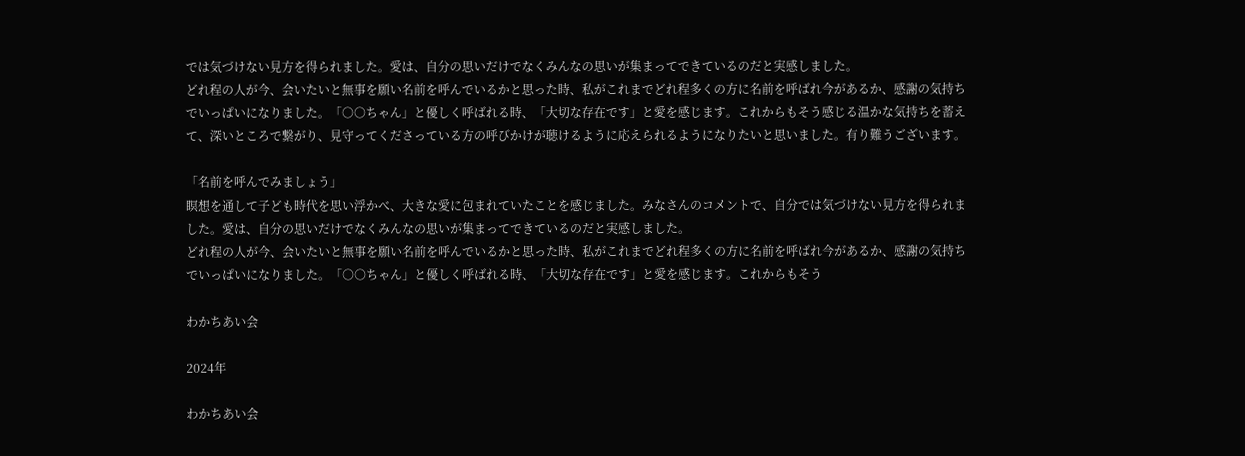では気づけない見方を得られました。愛は、自分の思いだけでなくみんなの思いが集まってできているのだと実感しました。
どれ程の人が今、会いたいと無事を願い名前を呼んでいるかと思った時、私がこれまでどれ程多くの方に名前を呼ばれ今があるか、感謝の気持ちでいっぱいになりました。「○○ちゃん」と優しく呼ばれる時、「大切な存在です」と愛を感じます。これからもそう感じる温かな気持ちを蓄えて、深いところで繋がり、見守ってくださっている方の呼びかけが聴けるように応えられるようになりたいと思いました。有り難うございます。

「名前を呼んでみましょう」
瞑想を通して子ども時代を思い浮かべ、大きな愛に包まれていたことを感じました。みなさんのコメントで、自分では気づけない見方を得られました。愛は、自分の思いだけでなくみんなの思いが集まってできているのだと実感しました。
どれ程の人が今、会いたいと無事を願い名前を呼んでいるかと思った時、私がこれまでどれ程多くの方に名前を呼ばれ今があるか、感謝の気持ちでいっぱいになりました。「○○ちゃん」と優しく呼ばれる時、「大切な存在です」と愛を感じます。これからもそう

わかちあい会

2024年

わかちあい会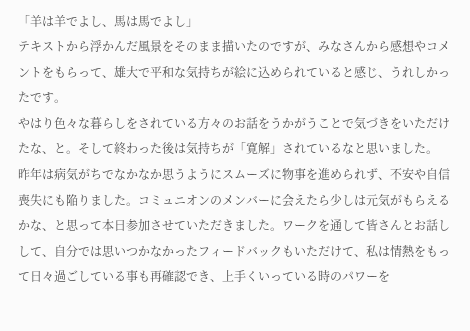「羊は羊でよし、馬は馬でよし」
テキストから浮かんだ風景をそのまま描いたのですが、みなさんから感想やコメントをもらって、雄大で平和な気持ちが絵に込められていると感じ、うれしかったです。
やはり色々な暮らしをされている方々のお話をうかがうことで気づきをいただけたな、と。そして終わった後は気持ちが「寛解」されているなと思いました。
昨年は病気がちでなかなか思うようにスムーズに物事を進められず、不安や自信喪失にも陥りました。コミュニオンのメンバーに会えたら少しは元気がもらえるかな、と思って本日参加させていただきました。ワークを通して皆さんとお話しして、自分では思いつかなかったフィードバックもいただけて、私は情熱をもって日々過ごしている事も再確認でき、上手くいっている時のパワーを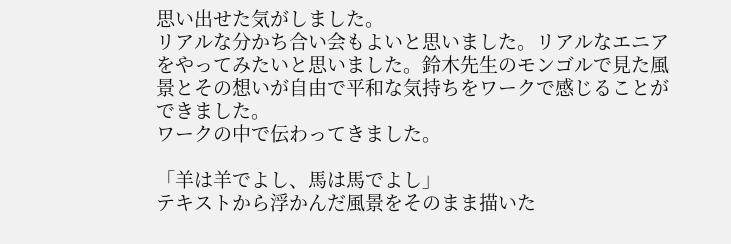思い出せた気がしました。
リアルな分かち合い会もよいと思いました。リアルなエニアをやってみたいと思いました。鈴木先生のモンゴルで見た風景とその想いが自由で平和な気持ちをワークで感じることができました。
ワークの中で伝わってきました。

「羊は羊でよし、馬は馬でよし」
テキストから浮かんだ風景をそのまま描いた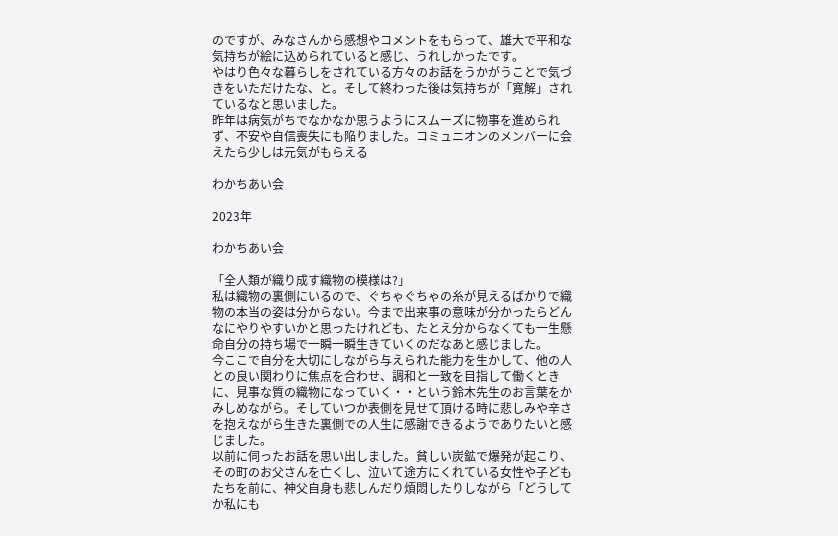のですが、みなさんから感想やコメントをもらって、雄大で平和な気持ちが絵に込められていると感じ、うれしかったです。
やはり色々な暮らしをされている方々のお話をうかがうことで気づきをいただけたな、と。そして終わった後は気持ちが「寛解」されているなと思いました。
昨年は病気がちでなかなか思うようにスムーズに物事を進められず、不安や自信喪失にも陥りました。コミュニオンのメンバーに会えたら少しは元気がもらえる

わかちあい会

2023年

わかちあい会

「全人類が織り成す織物の模様は?」
私は織物の裏側にいるので、ぐちゃぐちゃの糸が見えるばかりで織物の本当の姿は分からない。今まで出来事の意味が分かったらどんなにやりやすいかと思ったけれども、たとえ分からなくても一生懸命自分の持ち場で一瞬一瞬生きていくのだなあと感じました。
今ここで自分を大切にしながら与えられた能力を生かして、他の人との良い関わりに焦点を合わせ、調和と一致を目指して働くときに、見事な質の織物になっていく・・という鈴木先生のお言葉をかみしめながら。そしていつか表側を見せて頂ける時に悲しみや辛さを抱えながら生きた裏側での人生に感謝できるようでありたいと感じました。
以前に伺ったお話を思い出しました。貧しい炭鉱で爆発が起こり、その町のお父さんを亡くし、泣いて途方にくれている女性や子どもたちを前に、神父自身も悲しんだり煩悶したりしながら「どうしてか私にも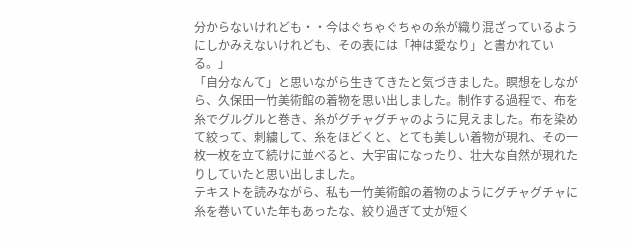分からないけれども・・今はぐちゃぐちゃの糸が織り混ざっているようにしかみえないけれども、その表には「神は愛なり」と書かれている。」
「自分なんて」と思いながら生きてきたと気づきました。瞑想をしながら、久保田一竹美術館の着物を思い出しました。制作する過程で、布を糸でグルグルと巻き、糸がグチャグチャのように見えました。布を染めて絞って、刺繍して、糸をほどくと、とても美しい着物が現れ、その一枚一枚を立て続けに並べると、大宇宙になったり、壮大な自然が現れたりしていたと思い出しました。
テキストを読みながら、私も一竹美術館の着物のようにグチャグチャに糸を巻いていた年もあったな、絞り過ぎて丈が短く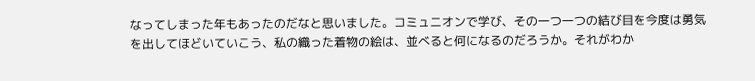なってしまった年もあったのだなと思いました。コミュニオンで学び、その一つ一つの結び目を今度は勇気を出してほどいていこう、私の織った着物の絵は、並べると何になるのだろうか。それがわか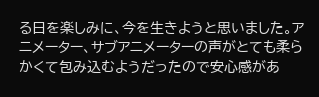る日を楽しみに、今を生きようと思いました。アニメーター、サブアニメーターの声がとても柔らかくて包み込むようだったので安心感があ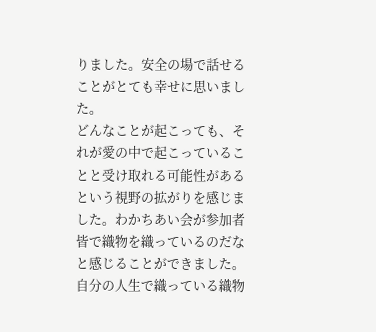りました。安全の場で話せることがとても幸せに思いました。
どんなことが起こっても、それが愛の中で起こっていることと受け取れる可能性があるという視野の拡がりを感じました。わかちあい会が参加者皆で織物を織っているのだなと感じることができました。
自分の人生で織っている織物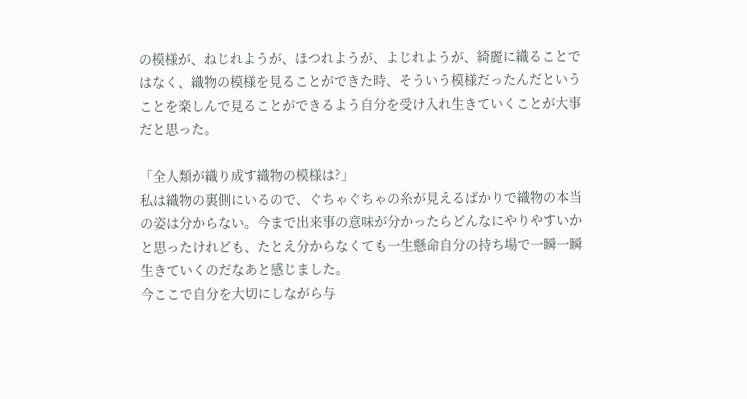の模様が、ねじれようが、ほつれようが、よじれようが、綺麗に織ることではなく、織物の模様を見ることができた時、そういう模様だったんだということを楽しんで見ることができるよう自分を受け入れ生きていくことが大事だと思った。

「全人類が織り成す織物の模様は?」
私は織物の裏側にいるので、ぐちゃぐちゃの糸が見えるばかりで織物の本当の姿は分からない。今まで出来事の意味が分かったらどんなにやりやすいかと思ったけれども、たとえ分からなくても一生懸命自分の持ち場で一瞬一瞬生きていくのだなあと感じました。
今ここで自分を大切にしながら与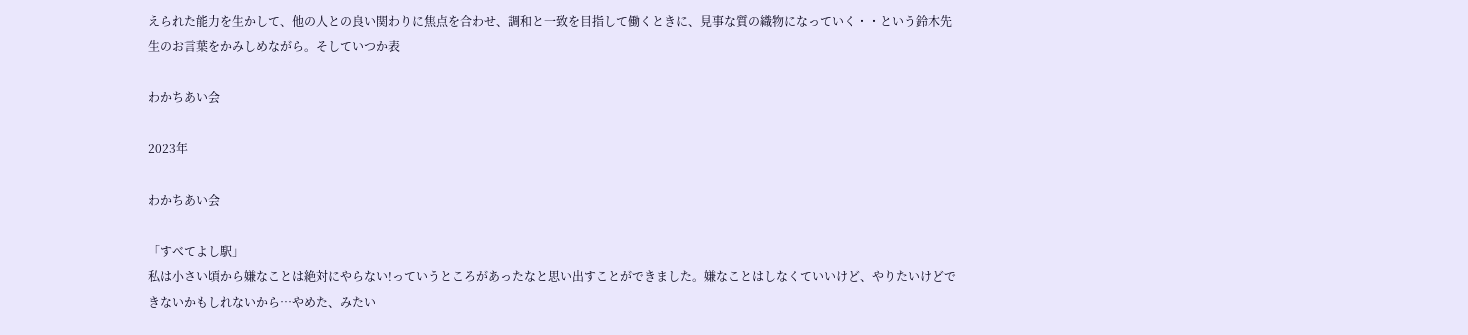えられた能力を生かして、他の人との良い関わりに焦点を合わせ、調和と一致を目指して働くときに、見事な質の織物になっていく・・という鈴木先生のお言葉をかみしめながら。そしていつか表

わかちあい会

2023年

わかちあい会

「すべてよし駅」
私は小さい頃から嫌なことは絶対にやらない!っていうところがあったなと思い出すことができました。嫌なことはしなくていいけど、やりたいけどできないかもしれないから…やめた、みたい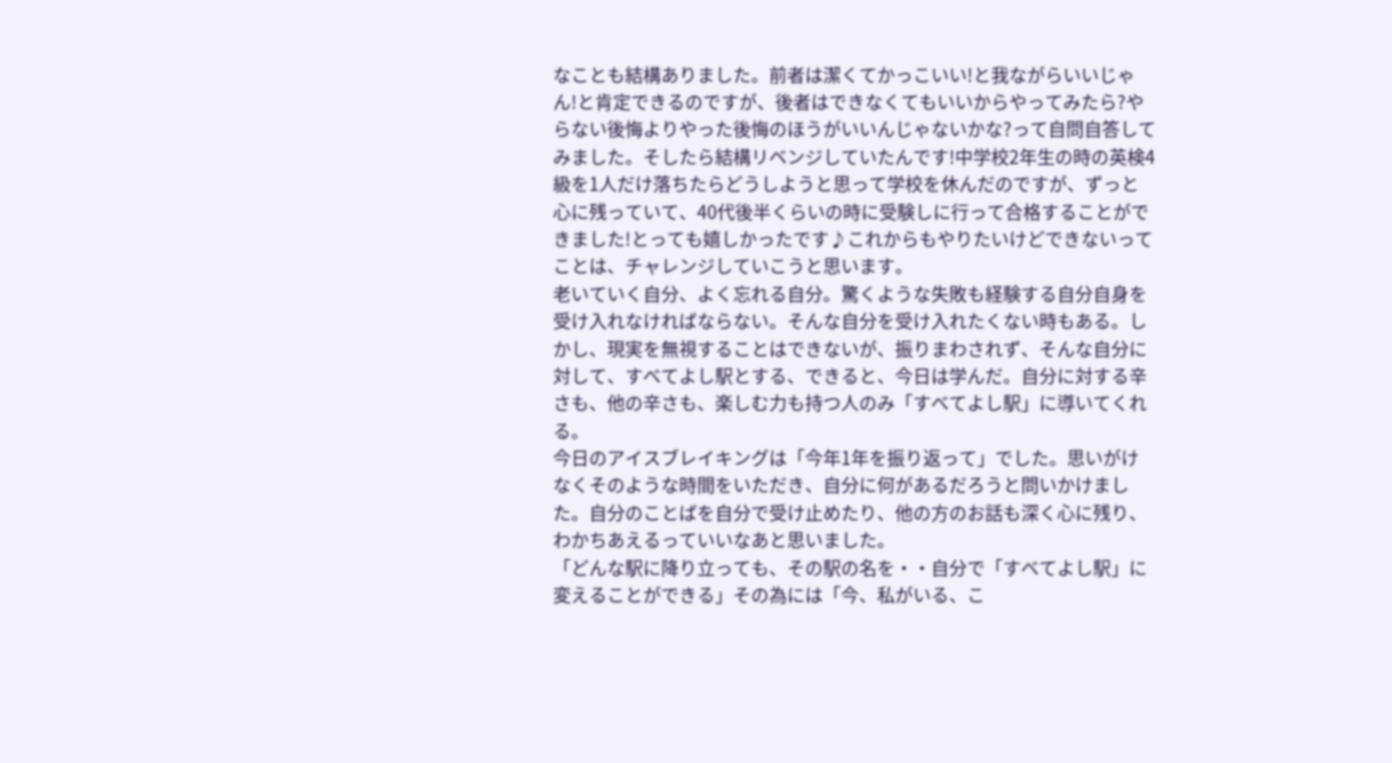なことも結構ありました。前者は潔くてかっこいい!と我ながらいいじゃん!と肯定できるのですが、後者はできなくてもいいからやってみたら?やらない後悔よりやった後悔のほうがいいんじゃないかな?って自問自答してみました。そしたら結構リベンジしていたんです!中学校2年生の時の英検4級を1人だけ落ちたらどうしようと思って学校を休んだのですが、ずっと心に残っていて、40代後半くらいの時に受験しに行って合格することができました!とっても嬉しかったです♪これからもやりたいけどできないってことは、チャレンジしていこうと思います。
老いていく自分、よく忘れる自分。驚くような失敗も経験する自分自身を受け入れなければならない。そんな自分を受け入れたくない時もある。しかし、現実を無視することはできないが、振りまわされず、そんな自分に対して、すべてよし駅とする、できると、今日は学んだ。自分に対する辛さも、他の辛さも、楽しむ力も持つ人のみ「すべてよし駅」に導いてくれる。
今日のアイスブレイキングは「今年1年を振り返って」でした。思いがけなくそのような時間をいただき、自分に何があるだろうと問いかけました。自分のことばを自分で受け止めたり、他の方のお話も深く心に残り、わかちあえるっていいなあと思いました。
「どんな駅に降り立っても、その駅の名を・・自分で「すべてよし駅」に変えることができる」その為には「今、私がいる、こ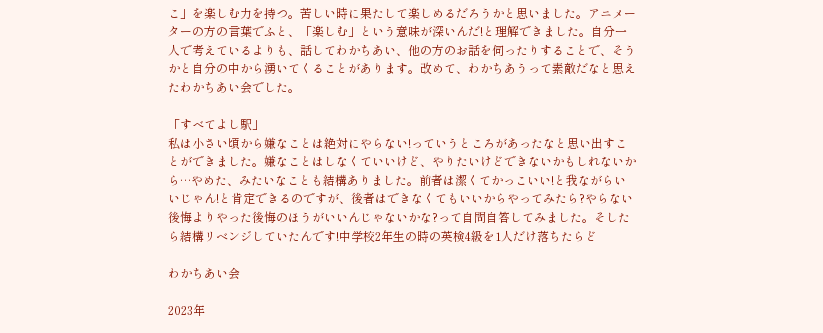こ」を楽しむ力を持つ。苦しい時に果たして楽しめるだろうかと思いました。アニメーターの方の言葉でふと、「楽しむ」という意味が深いんだ!と理解できました。自分一人で考えているよりも、話してわかちあい、他の方のお話を伺ったりすることで、そうかと自分の中から湧いてくることがあります。改めて、わかちあうって素敵だなと思えたわかちあい会でした。

「すべてよし駅」
私は小さい頃から嫌なことは絶対にやらない!っていうところがあったなと思い出すことができました。嫌なことはしなくていいけど、やりたいけどできないかもしれないから…やめた、みたいなことも結構ありました。前者は潔くてかっこいい!と我ながらいいじゃん!と肯定できるのですが、後者はできなくてもいいからやってみたら?やらない後悔よりやった後悔のほうがいいんじゃないかな?って自問自答してみました。そしたら結構リベンジしていたんです!中学校2年生の時の英検4級を1人だけ落ちたらど

わかちあい会

2023年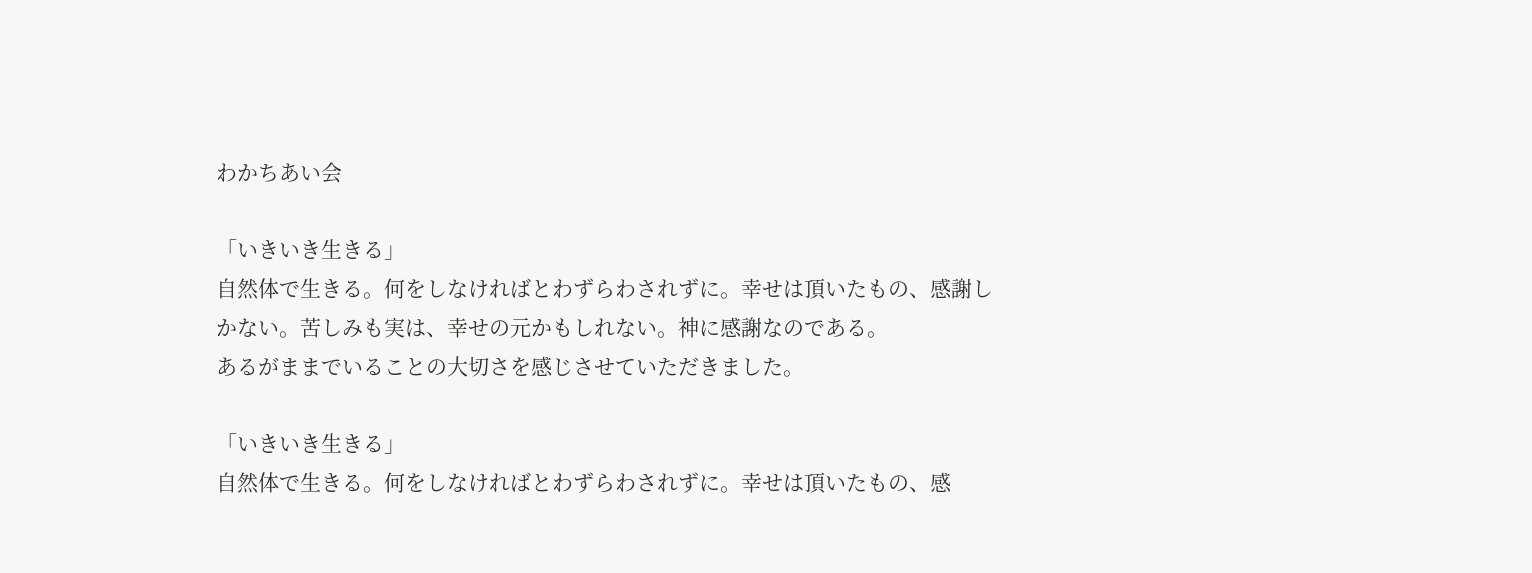わかちあい会

「いきいき生きる」
自然体で生きる。何をしなければとわずらわされずに。幸せは頂いたもの、感謝しかない。苦しみも実は、幸せの元かもしれない。神に感謝なのである。
あるがままでいることの大切さを感じさせていただきました。

「いきいき生きる」
自然体で生きる。何をしなければとわずらわされずに。幸せは頂いたもの、感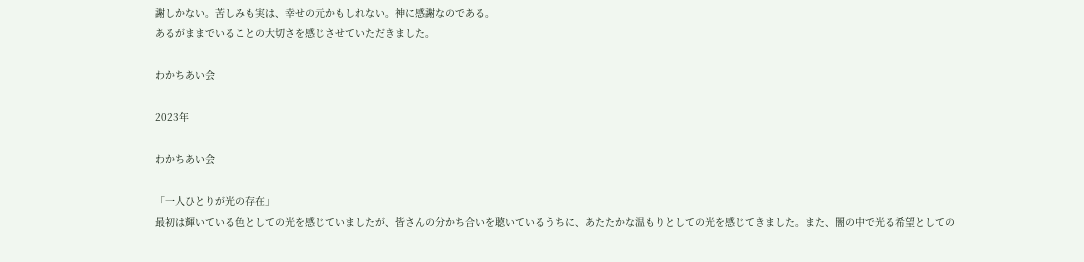謝しかない。苦しみも実は、幸せの元かもしれない。神に感謝なのである。
あるがままでいることの大切さを感じさせていただきました。

わかちあい会

2023年

わかちあい会

「一人ひとりが光の存在」
最初は輝いている色としての光を感じていましたが、皆さんの分かち合いを聴いているうちに、あたたかな温もりとしての光を感じてきました。また、闇の中で光る希望としての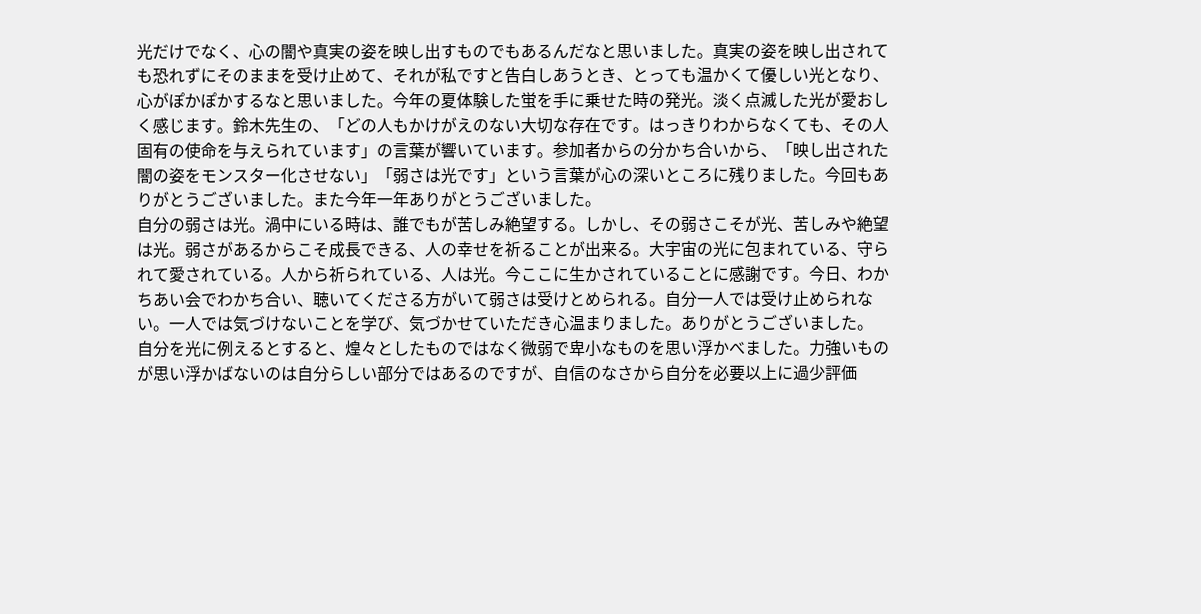光だけでなく、心の闇や真実の姿を映し出すものでもあるんだなと思いました。真実の姿を映し出されても恐れずにそのままを受け止めて、それが私ですと告白しあうとき、とっても温かくて優しい光となり、心がぽかぽかするなと思いました。今年の夏体験した蛍を手に乗せた時の発光。淡く点滅した光が愛おしく感じます。鈴木先生の、「どの人もかけがえのない大切な存在です。はっきりわからなくても、その人固有の使命を与えられています」の言葉が響いています。参加者からの分かち合いから、「映し出された闇の姿をモンスター化させない」「弱さは光です」という言葉が心の深いところに残りました。今回もありがとうございました。また今年一年ありがとうございました。
自分の弱さは光。渦中にいる時は、誰でもが苦しみ絶望する。しかし、その弱さこそが光、苦しみや絶望は光。弱さがあるからこそ成長できる、人の幸せを祈ることが出来る。大宇宙の光に包まれている、守られて愛されている。人から祈られている、人は光。今ここに生かされていることに感謝です。今日、わかちあい会でわかち合い、聴いてくださる方がいて弱さは受けとめられる。自分一人では受け止められない。一人では気づけないことを学び、気づかせていただき心温まりました。ありがとうございました。
自分を光に例えるとすると、煌々としたものではなく微弱で卑小なものを思い浮かべました。力強いものが思い浮かばないのは自分らしい部分ではあるのですが、自信のなさから自分を必要以上に過少評価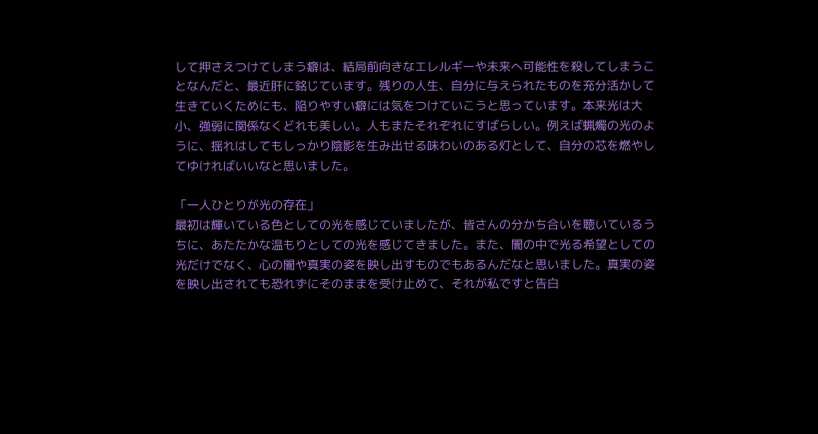して押さえつけてしまう癖は、結局前向きなエレルギーや未来へ可能性を殺してしまうことなんだと、最近肝に銘じています。残りの人生、自分に与えられたものを充分活かして生きていくためにも、陥りやすい癖には気をつけていこうと思っています。本来光は大小、強弱に関係なくどれも美しい。人もまたそれぞれにすばらしい。例えば蝋燭の光のように、揺れはしてもしっかり陰影を生み出せる味わいのある灯として、自分の芯を燃やしてゆければいいなと思いました。

「一人ひとりが光の存在」
最初は輝いている色としての光を感じていましたが、皆さんの分かち合いを聴いているうちに、あたたかな温もりとしての光を感じてきました。また、闇の中で光る希望としての光だけでなく、心の闇や真実の姿を映し出すものでもあるんだなと思いました。真実の姿を映し出されても恐れずにそのままを受け止めて、それが私ですと告白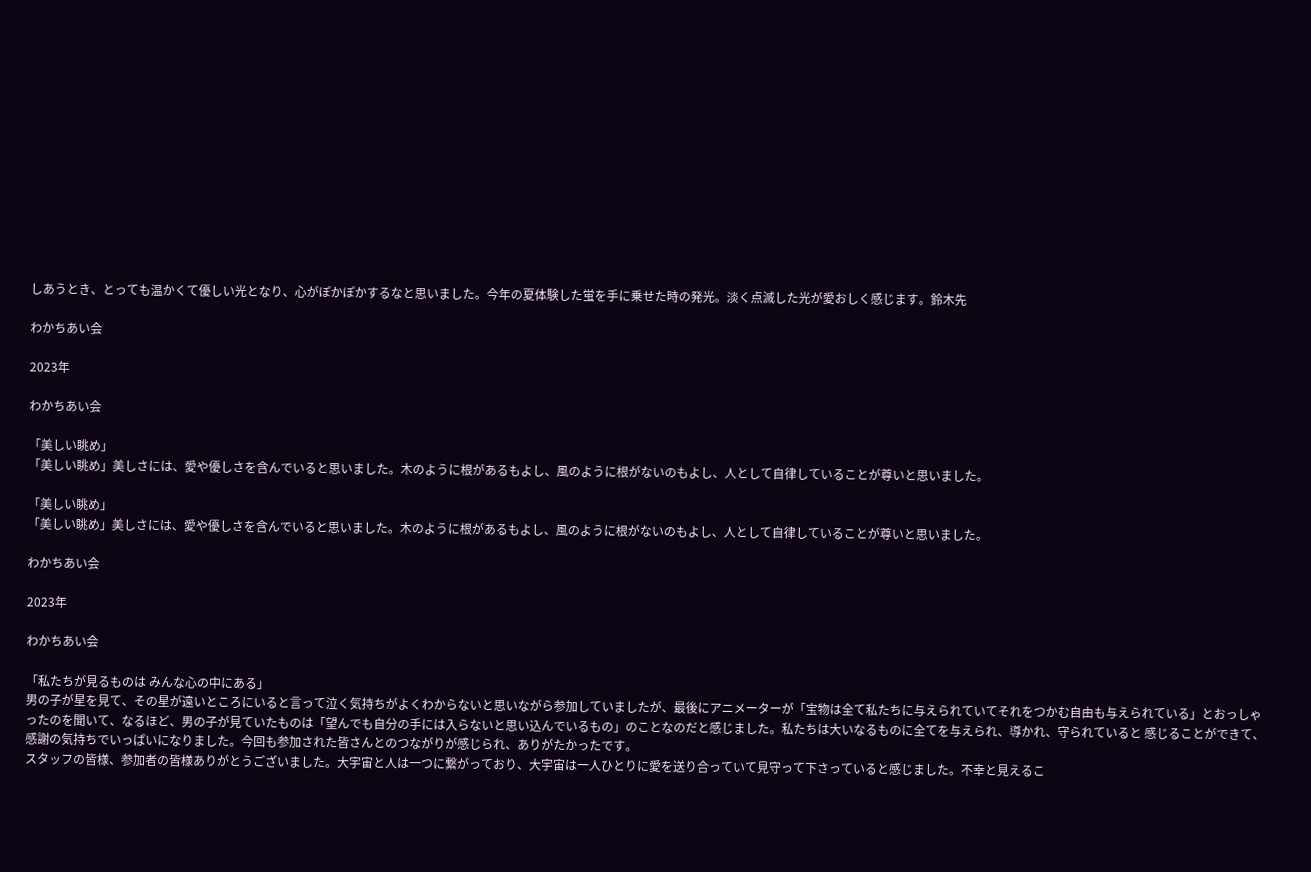しあうとき、とっても温かくて優しい光となり、心がぽかぽかするなと思いました。今年の夏体験した蛍を手に乗せた時の発光。淡く点滅した光が愛おしく感じます。鈴木先

わかちあい会

2023年

わかちあい会

「美しい眺め」
「美しい眺め」美しさには、愛や優しさを含んでいると思いました。木のように根があるもよし、風のように根がないのもよし、人として自律していることが尊いと思いました。

「美しい眺め」
「美しい眺め」美しさには、愛や優しさを含んでいると思いました。木のように根があるもよし、風のように根がないのもよし、人として自律していることが尊いと思いました。

わかちあい会

2023年

わかちあい会

「私たちが見るものは みんな心の中にある」
男の子が星を見て、その星が遠いところにいると言って泣く気持ちがよくわからないと思いながら参加していましたが、最後にアニメーターが「宝物は全て私たちに与えられていてそれをつかむ自由も与えられている」とおっしゃったのを聞いて、なるほど、男の子が見ていたものは「望んでも自分の手には入らないと思い込んでいるもの」のことなのだと感じました。私たちは大いなるものに全てを与えられ、導かれ、守られていると 感じることができて、感謝の気持ちでいっぱいになりました。今回も参加された皆さんとのつながりが感じられ、ありがたかったです。
スタッフの皆様、参加者の皆様ありがとうございました。大宇宙と人は一つに繋がっており、大宇宙は一人ひとりに愛を送り合っていて見守って下さっていると感じました。不幸と見えるこ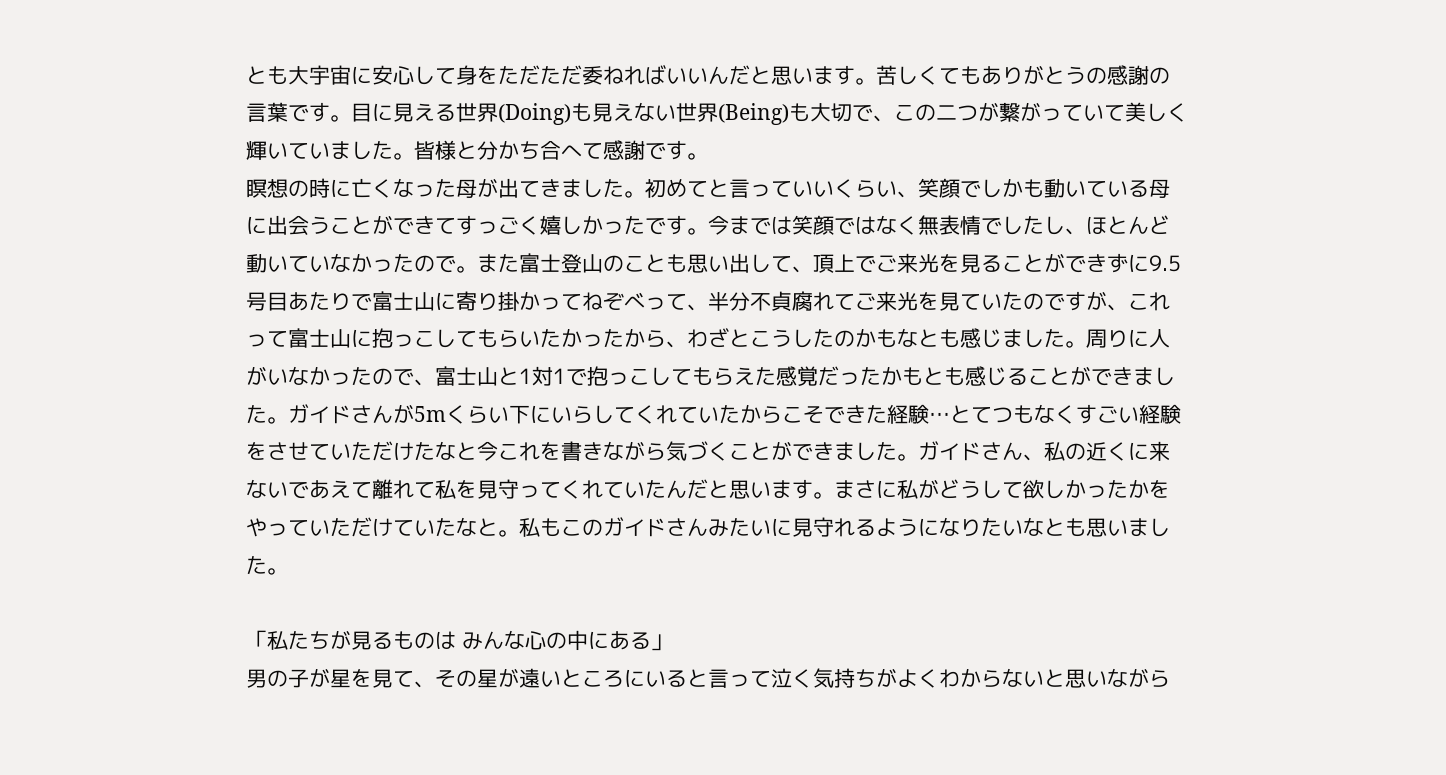とも大宇宙に安心して身をただただ委ねればいいんだと思います。苦しくてもありがとうの感謝の言葉です。目に見える世界(Doing)も見えない世界(Being)も大切で、この二つが繋がっていて美しく輝いていました。皆様と分かち合へて感謝です。
瞑想の時に亡くなった母が出てきました。初めてと言っていいくらい、笑顔でしかも動いている母に出会うことができてすっごく嬉しかったです。今までは笑顔ではなく無表情でしたし、ほとんど動いていなかったので。また富士登山のことも思い出して、頂上でご来光を見ることができずに9.5号目あたりで富士山に寄り掛かってねぞべって、半分不貞腐れてご来光を見ていたのですが、これって富士山に抱っこしてもらいたかったから、わざとこうしたのかもなとも感じました。周りに人がいなかったので、富士山と1対1で抱っこしてもらえた感覚だったかもとも感じることができました。ガイドさんが5mくらい下にいらしてくれていたからこそできた経験…とてつもなくすごい経験をさせていただけたなと今これを書きながら気づくことができました。ガイドさん、私の近くに来ないであえて離れて私を見守ってくれていたんだと思います。まさに私がどうして欲しかったかをやっていただけていたなと。私もこのガイドさんみたいに見守れるようになりたいなとも思いました。

「私たちが見るものは みんな心の中にある」
男の子が星を見て、その星が遠いところにいると言って泣く気持ちがよくわからないと思いながら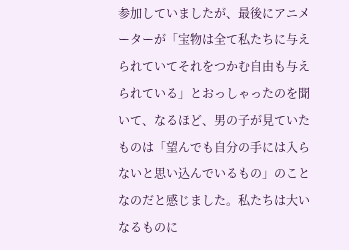参加していましたが、最後にアニメーターが「宝物は全て私たちに与えられていてそれをつかむ自由も与えられている」とおっしゃったのを聞いて、なるほど、男の子が見ていたものは「望んでも自分の手には入らないと思い込んでいるもの」のことなのだと感じました。私たちは大いなるものに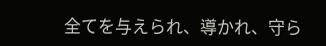全てを与えられ、導かれ、守ら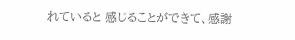れていると 感じることができて、感謝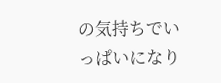の気持ちでいっぱいになり